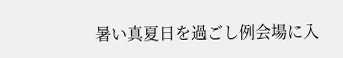暑い真夏日を過ごし例会場に入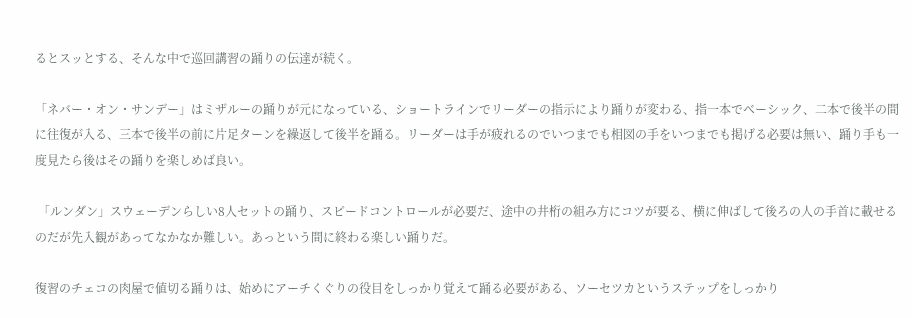るとスッとする、そんな中で巡回講習の踊りの伝達が続く。

「ネバー・オン・サンデー」はミザルーの踊りが元になっている、ショートラインでリーダーの指示により踊りが変わる、指一本でベーシック、二本で後半の間に往復が入る、三本で後半の前に片足ターンを繰返して後半を踊る。リーダーは手が疲れるのでいつまでも相図の手をいつまでも掲げる必要は無い、踊り手も一度見たら後はその踊りを楽しめば良い。

 「ルンダン」スウェーデンらしい8人セットの踊り、スピードコントロールが必要だ、途中の井桁の組み方にコツが要る、横に伸ばして後ろの人の手首に載せるのだが先入観があってなかなか難しい。あっという間に終わる楽しい踊りだ。

復習のチェコの肉屋で値切る踊りは、始めにアーチくぐりの役目をしっかり覚えて踊る必要がある、ソーセツカというステップをしっかり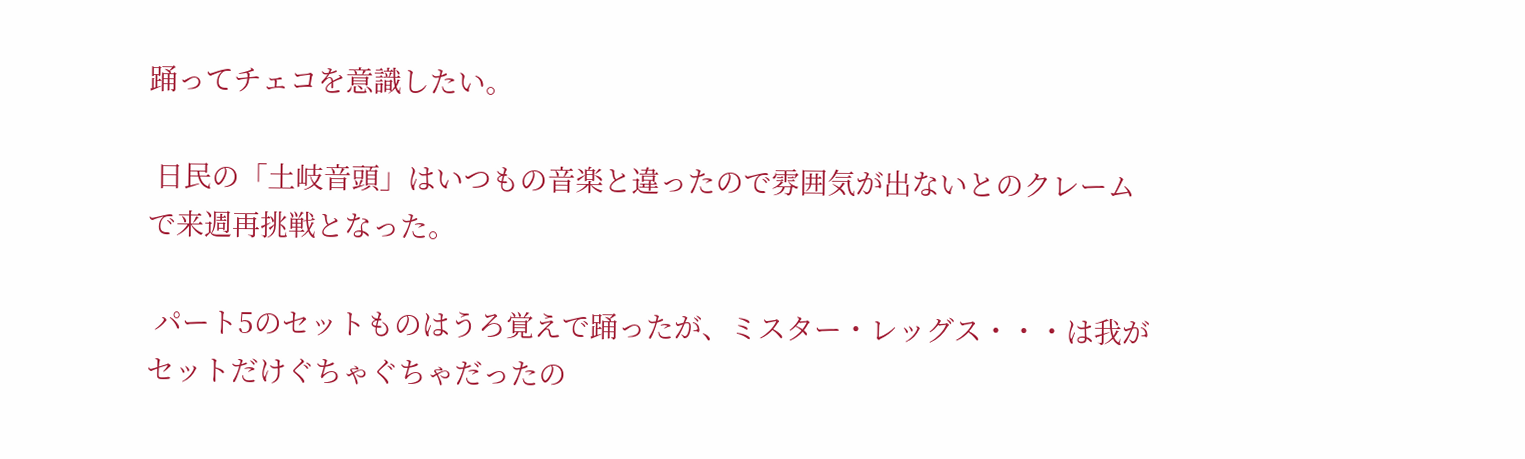踊ってチェコを意識したい。

 日民の「土岐音頭」はいつもの音楽と違ったので雰囲気が出ないとのクレームで来週再挑戦となった。

 パート5のセットものはうろ覚えで踊ったが、ミスター・レッグス・・・は我がセットだけぐちゃぐちゃだったの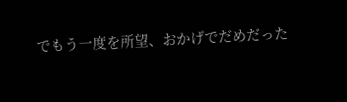でもう一度を所望、おかげでだめだった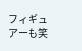フィギュアーも笑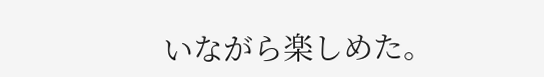いながら楽しめた。